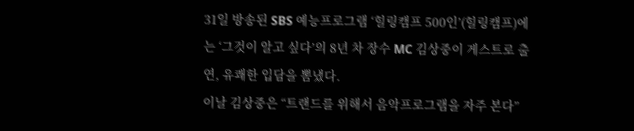31일 방송된 SBS 예능프로그램 ‘힐링캠프 500인’(힐링캠프)에는 ‘그것이 알고 싶다’의 8년 차 장수 MC 김상중이 게스트로 출연, 유쾌한 입담을 뽐냈다.
이날 김상중은 “트랜드를 위해서 음악프로그램을 자주 본다”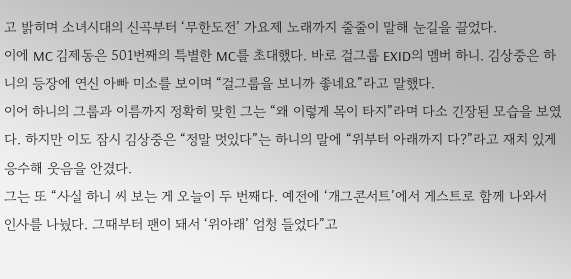고 밝히며 소녀시대의 신곡부터 ‘무한도전’ 가요제 노래까지 줄줄이 말해 눈길을 끌었다.
이에 MC 김제동은 501번째의 특별한 MC를 초대했다. 바로 걸그룹 EXID의 멤버 하니. 김상중은 하니의 등장에 연신 아빠 미소를 보이며 “걸그룹을 보니까 좋네요”라고 말했다.
이어 하니의 그룹과 이름까지 정확히 맞힌 그는 “왜 이렇게 목이 타지”라며 다소 긴장된 모습을 보였다. 하지만 이도 잠시 김상중은 “정말 멋있다”는 하니의 말에 “위부터 아래까지 다?”라고 재치 있게 응수해 웃음을 안겼다.
그는 또 “사실 하니 씨 보는 게 오늘이 두 번째다. 예전에 ‘개그콘서트’에서 게스트로 함께 나와서 인사를 나눴다. 그때부터 팬이 돼서 ‘위아래’ 엄청 들었다”고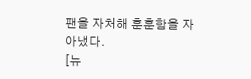팬을 자처해 훈훈함을 자아냈다.
[뉴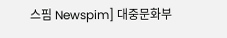스핌 Newspim] 대중문화부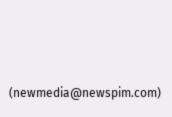(newmedia@newspim.com)